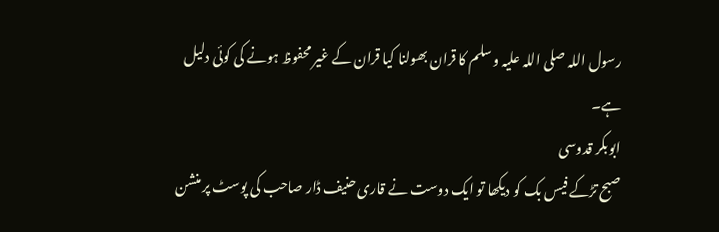رسول اللہ صلی اللہ علیہ وسلم کا قران بھولنا کیا قران کے غیر محفوظ ہونے کی کوئی دلیل ہے۔
ابوبکر قدوسی
صبح تڑکے فیس بک کو دیکھا تو ایک دوست نے قاری حنیف ڈار صاحب کی پوسٹ پر منشن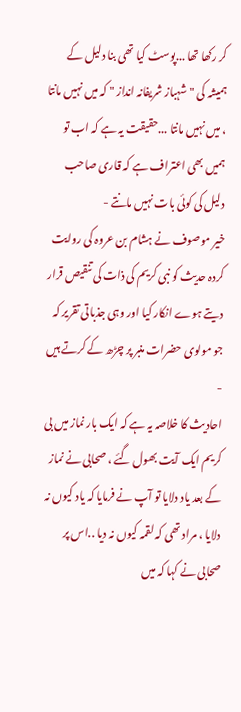کر رکھا تھا ...پوسٹ کیا تھی بنا دلیل کے ہمیشہ کی "شہباز شریفانہ انداز " کہ میں نہیں مانتا ، میں نہیں مانتا ...حقیقت یہ ہے کہ اب تو ہمیں بھی اعتراف ہے کہ قاری صاحب دلیل کی کوئی بات نہیں مانتے -
خیر موصوف نے ہشام بن عروہ کی روایت کردہ حدیث کو نبی کریم کی ذات کی تنقیص قرار دیتے ہوے انکار کیا اور وہی جذباتی تقریر کہ جو مولوی حضرات منبر پر چڑھ کے کرتے ہیں -
احادیث کا خلاصہ یہ ہے کہ ایک بار نماز میں بی کریم ایک آیت بھول گئے ، صحابی نے نماز کے بعد یاد دلایا تو آپ نے فرمایا کہ یاد کیوں نہ دلایا ، مراد تھی کہ لقمہ کیوں نہ دیا ..اس پر صحابی نے کہا کہ میں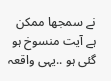نے سمجھا ممکن ہے آیت منسوخ ہو گئی ہو ..یہی واقعہ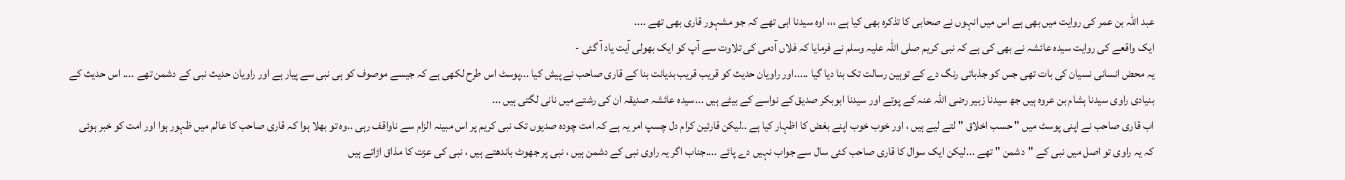عبد اللہ بن عمر کی روایت میں بھی ہے اس میں انہوں نے صحابی کا تذکرہ بھی کیا ہے ،،، اوہ سیدنا ابی تھے کہ جو مشہور قاری بھی تھے ....
ایک واقعے کی روایت سیدہ عائشہ نے بھی کی ہے کہ نبی کریم صلی اللہ علیہ وسلم نے فرمایا کہ فلاں آدمی کی تلاوت سے آپ کو ایک بھولی آیت یاد آ گئی -
یہ محض انسانی نسیان کی بات تھی جس کو جذباتی رنگ دے کے توہین رسالت تک بنا دیا گیا .....اور راویان حدیث کو قریب قریب بدیانت بنا کے قاری صاحب نے پیش کیا ...پوسٹ اس طرح لکھی ہے کہ جیسے موصوف کو ہی نبی سے پیار ہے اور راویان حدیث نبی کے دشمن تھے .... اس حدیث کے بنیادی راوی سیدنا ہشام بن عروہ ہیں جھ سیدنا زبیر رضی اللہ عنہ کے پوتے اور سیدنا ابوبکر صدیق کے نواسے کے بیٹے ہیں ...سیدہ عائشہ صدیقہ ان کی رشتے میں نانی لگتی ہیں ...
اب قاری صاحب نے اپنی پوسٹ میں " حسب اخلاق " لتے لیے ہیں ، اور خوب خوب اپنے بغض کا اظہار کیا ہے ..لیکن قارئین کرام دل چسپ امر یہ ہے کہ امت چودہ صدیوں تک نبی کریم پر اس مبینہ الزام سے ناواقف رہی ..وہ تو بھلا ہوا کہ قاری صاحب کا عالم میں ظہور ہوا اور امت کو خبر ہوئی کہ یہ راوی تو اصل میں نبی کے "دشمن " تھے ...لیکن ایک سوال کا قاری صاحب کئی سال سے جواب نہیں دے پائے ....جناب اگر یہ راوی نبی کے دشمن ہیں ، نبی پر جھوٹ باندھتے ہیں ، نبی کی عزت کا مذاق اڑاتے ہیں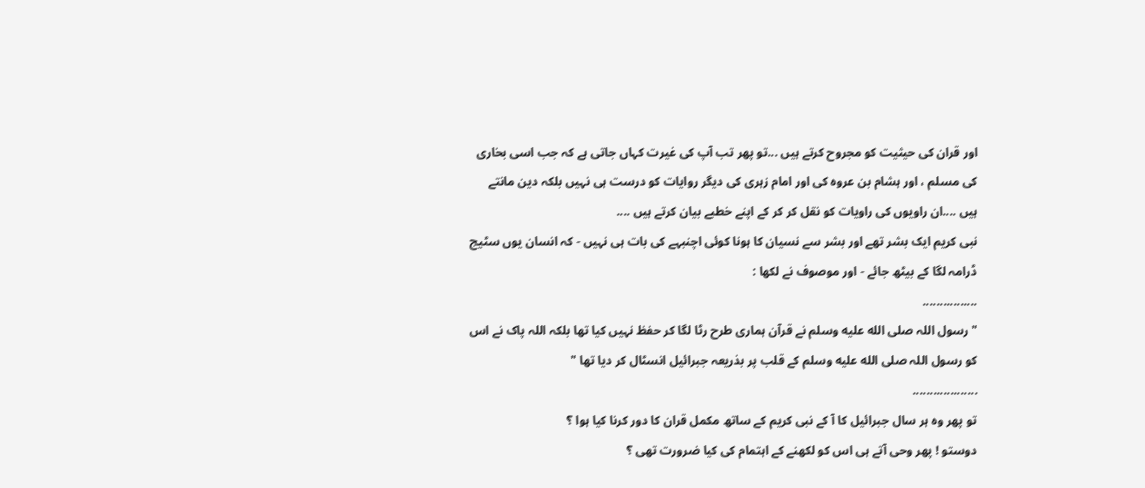اور قران کی حیثیت کو مجروح کرتے ہیں ...تو پھر تب آپ کی غیرت کہاں جاتی ہے کہ جب اسی بخاری کی مسلم ، اور ہشام بن عروہ کی اور امام زہری کی دیگر روایات کو درست ہی نہیں بلکہ دین مانتے ہیں ....ان راویوں کی راویات کو نقل کر کر کے اپنے خطبے بیان کرتے ہیں ....
نبی کریم ایک بشر تھے اور بشر سے نسیان کا ہونا کوئی اچنبہے کی بات ہی نہیں - کہ انسان یوں سٹیج ڈرامہ لگا کے بیٹھ جائے - اور موصوف نے لکھا :
................
"رسول اللہ صلى الله عليه وسلم نے قرآن ہماری طرح رٹا لگا کر حفظ نہیں کیا تھا بلکہ اللہ پاک نے اس کو رسول اللہ صلى الله عليه وسلم کے قلب پر بذریعہ جبرائیل انسٹال کر دیا تھا "
...................
تو پھر وہ ہر سال جبرائیل کا آ کے نبی کریم کے ساتھ مکمل قران کا دور کرنا کیا ہوا ؟
دوستو ! پھر وحی آتے ہی اس کو لکھنے کے اہتمام کی کیا ضرورت تھی ؟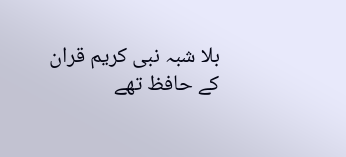بلا شبہ نبی کریم قران کے حافظ تھے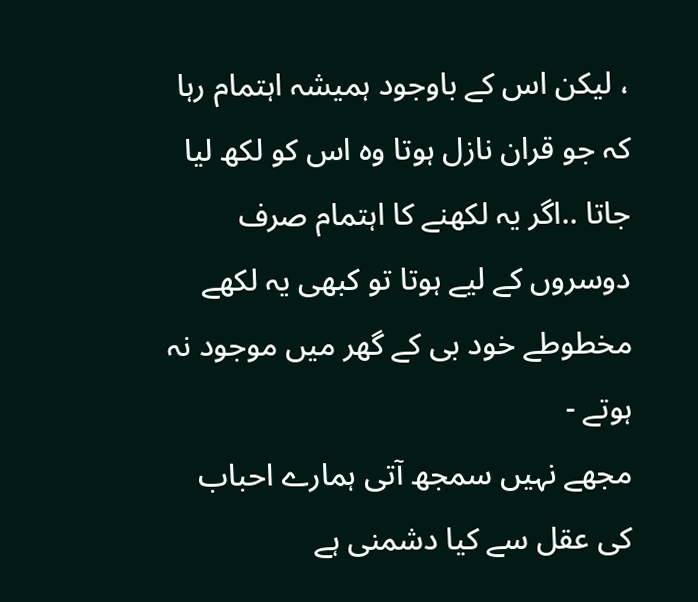، لیکن اس کے باوجود ہمیشہ اہتمام رہا کہ جو قران نازل ہوتا وہ اس کو لکھ لیا جاتا ..اگر یہ لکھنے کا اہتمام صرف دوسروں کے لیے ہوتا تو کبھی یہ لکھے مخطوطے خود بی کے گھر میں موجود نہ ہوتے -
مجھے نہیں سمجھ آتی ہمارے احباب کی عقل سے کیا دشمنی ہے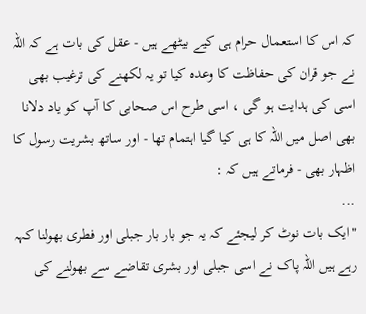کہ اس کا استعمال حرام ہی کیے بیٹھے ہیں - عقل کی بات ہے کہ اللہ نے جو قران کی حفاظت کا وعدہ کیا تو یہ لکھنے کی ترغیب بھی اسی کی ہدایت ہو گی ، اسی طرح اس صحابی کا آپ کو یاد دلانا بھی اصل میں اللہ کا ہی کیا گیا اہتمام تھا - اور ساتھ بشریت رسول کا اظہار بھی - فرماتے ہیں کہ :
...
"ایک بات نوٹ کر لیجئے کہ یہ جو بار بار جبلی اور فطری بھولنا کہہ رہے ہیں اللہ پاک نے اسی جبلی اور بشری تقاضے سے بھولنے کی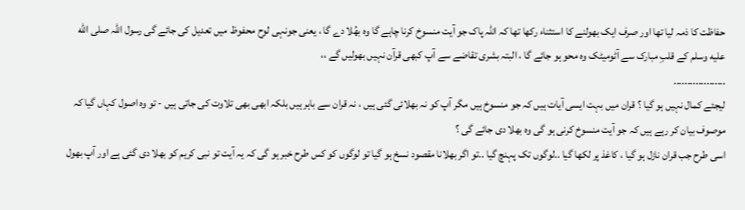حفاظت کا ذمہ لیا تھا اور صرف ایک بھولنے کا استثناء رکھا تھا کہ اللہ پاک جو آیت منسوخ کرنا چاہے گا وہ بھُلا دے گا ، یعنی جونہی لوح محفوظ میں تعدیل کی جائے گی رسول اللہ صلى الله عليه وسلم کے قلبِ مبارک سے آٹومیٹک وہ محو ہو جائے گا ، البتہ بشری تقاضے سے آپ کبھی قرآن نہیں بھولیں گے ،،
...................
لیجئے کمال نہیں ہو گیا ؟ قران میں بہت ایسی آیات ہیں کہ جو منسوخ ہیں مگر آپ کو نہ بھلائی گئی ہیں ، نہ قران سے باہر ہیں بلکہ ابھی بھی تلاوت کی جاتی ہیں - تو وہ اصول کہاں گیا کہ موصوف بیان کر رہے ہیں کہ جو آیت منسوخ کرنی ہو گی وہ بھلا دی جائے گی ؟
اسی طرح جب قران نازل ہو گیا ، کاغذ پر لکھا گیا ..لوگوں تک پہنچ گیا ..تو اگر بھلانا مقصود نسخ ہو گیا تو لوگوں کو کس طرح خبر ہو گی کہ یہ آیت تو نبی کریم کو بھلا دی گئی ہے اور آپ بھول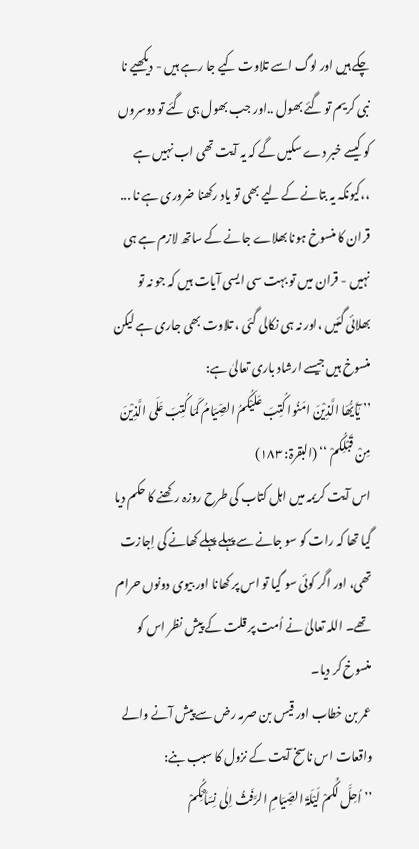چکے ہیں اور لوگ اسے تلاوت کیے جا رہے ہیں - دیکھیے نا نبی کریم تو گئے بھول ..اور جب بھول ہی گئے تو دوسروں کو کیسے خبر دے سکیں گے کہ یہ آیت تھی اب نہیں ہے ،،کیونکہ یہ بتانے کے لیے بھی تو یاد رکھنا ضروری ہے نا ...
قران کا منسوخ ہونا بھلاے جانے کے ساتھ لازم ہے ہی نہیں - قران میں تو بہت سی ایسی آیات ہیں کہ جو نہ تو بھلائی گئیں ،اور نہ ہی نکالی گئی ، تلاوت بھی جاری ہے لیکن منسوخ ہیں جیسے ارشاد باری تعالیٰ ہے:
’’ یٰٓاَیُّھَا الَّذِیْنَ امَنُوا کُتِبَ عَلَیْکُمُ الصِّیَامُ کَمَا کُتِبَ عَلَی الَّذِیْنَ مِنْ قَبْلِکُمْ ‘‘ (البقرۃ: ۱۸۳)
اس آیت کریمہ میں اہل کتاب کی طرح روزہ رکھنے کا حکم دیا گیا تھا کہ رات کو سو جانے سے پہلے پہلے کھانے کی اِجازت تھی، اور اگر کوئی سو گیا تو اس پر کھانا اور بیوی دونوں حرام تھے۔ اللہ تعالیٰ نے اُمت پر قلت کے پیش نظر اس کو منسوخ کر دیا۔
عمر بن خطاب اور قیس بن صرمہ رض سے پیش آنے والے واقعات اس ناسخ آیت کے نزول کا سبب بنے:
’’ اُحِلَّ لَکُمْ لَیْلَۃَ الصِّیَامِ الرَّفَثُ اِلٰی نِسَاؓئِکُمْ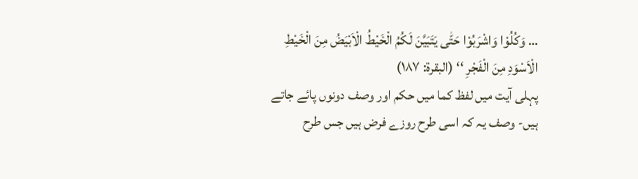… وَکُلُوْا وَاشْرَبُوْا حَتّٰی یَتَبَیَّنَ لَکُمُ الْخَیْطُ الْاَبْیَضُ مِنَ الْخَیْطِ الْاَسْوَدِ مِنَ الْفَجْرِ ‘‘ (البقرۃ: ۱۸۷)
پہلی آیت میں لفظ کما میں حکم اور وصف دونوں پائے جاتے ہیں- وصف یہ کہ اسی طرح روزے فرض ہیں جس طرح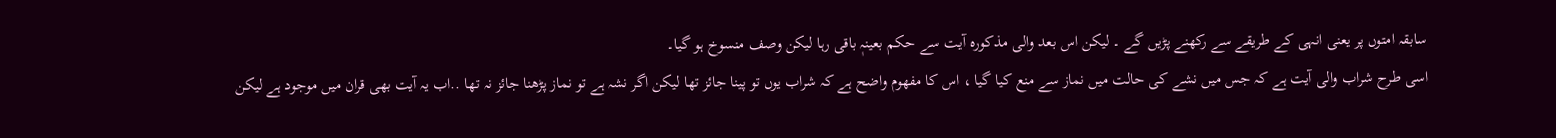سابقہ امتوں پر یعنی انہی کے طریقے سے رکھنے پڑیں گے ۔ لیکن اس بعد والی مذکورہ آیت سے حکم بعینہٖ باقی رہا لیکن وصف منسوخ ہو گیا۔
اسی طرح شراب والی آیت ہے کہ جس میں نشے کی حالت میں نماز سے منع کیا گیا ، اس کا مفھوم واضح ہے کہ شراب یوں تو پینا جائز تھا لیکن اگر نشہ ہے تو نماز پڑھنا جائز نہ تھا ..اب یہ آیت بھی قران میں موجود ہے لیکن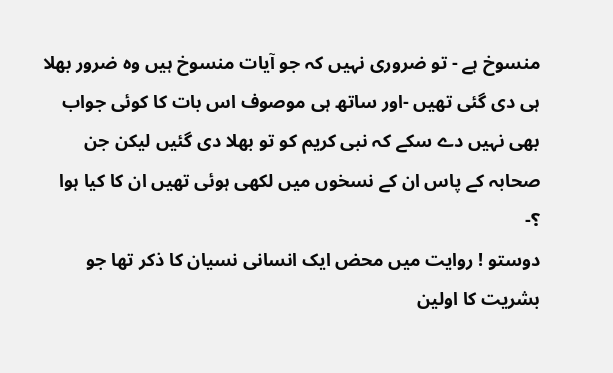منسوخ ہے - تو ضروری نہیں کہ جو آیات منسوخ ہیں وہ ضرور بھلا ہی دی گئی تھیں -اور ساتھ ہی موصوف اس بات کا کوئی جواب بھی نہیں دے سکے کہ نبی کریم کو تو بھلا دی گئیں لیکن جن صحابہ کے پاس ان کے نسخوں میں لکھی ہوئی تھیں ان کا کیا ہوا ؟-
دوستو ! روایت میں محض ایک انسانی نسیان کا ذکر تھا جو بشریت کا اولین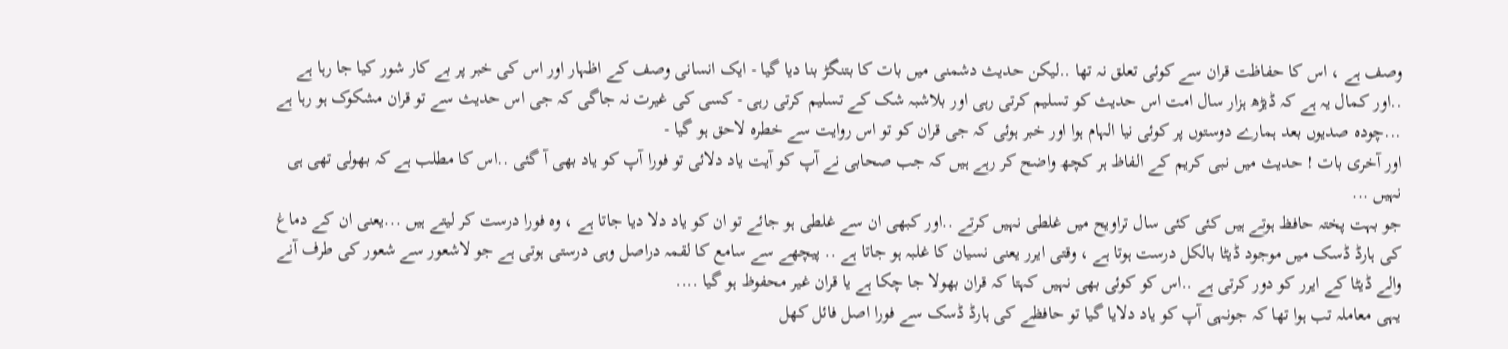وصف ہے ، اس کا حفاظت قران سے کوئی تعلق نہ تھا ..لیکن حدیث دشمنی میں بات کا بتنگڑ بنا دیا گیا - ایک انسانی وصف کے اظہار اور اس کی خبر پر بے کار شور کیا جا رہا ہے ..اور کمال یہ ہے کہ ڈیڑھ ہزار سال امت اس حدیث کو تسلیم کرتی رہی اور بلاشبہ شک کے تسلیم کرتی رہی - کسی کی غیرت نہ جاگی کہ جی اس حدیث سے تو قران مشکوک ہو رہا ہے ...چودہ صدیوں بعد ہمارے دوستوں پر کوئی نیا الہام ہوا اور خبر ہوئی کہ جی قران کو تو اس روایت سے خطرہ لاحق ہو گیا -
اور آخری بات ! حدیث میں نبی کریم کے الفاظ ہر کچھ واضح کر رہے ہیں کہ جب صحابی نے آپ کو آیت یاد دلائی تو فورا آپ کو یاد بھی آ گئی ..اس کا مطلب ہے کہ بھولی تھی ہی نہیں ...
جو بہت پختہ حافظ ہوتے ہیں کئی کئی سال تراویح میں غلطی نہیں کرتے ..اور کبھی ان سے غلطی ہو جائے تو ان کو یاد دلا دیا جاتا ہے ، وہ فورا درست کر لیتے ہیں ...یعنی ان کے دماغ کی ہارڈ ڈسک میں موجود ڈیٹا بالکل درست ہوتا ہے ، وقتی ایرر یعنی نسیان کا غلبہ ہو جاتا ہے .. پیچھے سے سامع کا لقمہ دراصل وہی درستی ہوتی ہے جو لاشعور سے شعور کی طرف آنے والے ڈیٹا کے ایرر کو دور کرتی ہے ..اس کو کوئی بھی نہیں کہتا کہ قران بھولا جا چکا ہے یا قران غیر محفوظ ہو گیا ....
یہی معاملہ تب ہوا تھا کہ جونہی آپ کو یاد دلایا گیا تو حافظے کی ہارڈ ڈسک سے فورا اصل فائل کھل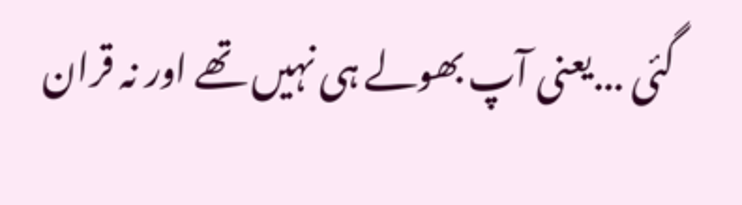گئی ...یعنی آپ بھولے ہی نہیں تھے اور نہ قران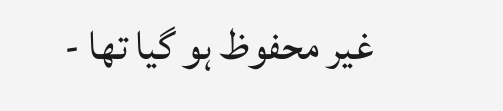غیر محفوظ ہو گیا تھا -